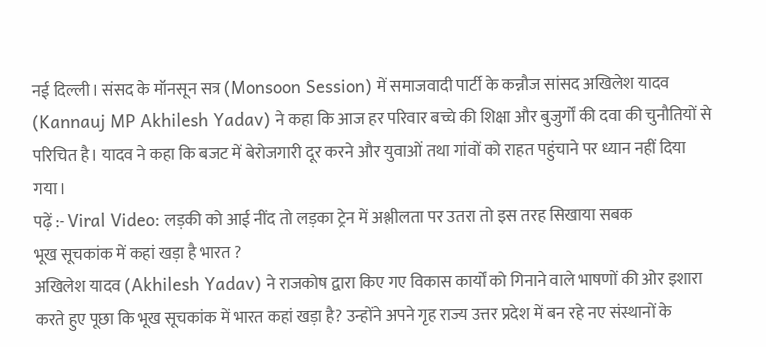नई दिल्ली। संसद के मॉनसून सत्र (Monsoon Session) में समाजवादी पार्टी के कन्नौज सांसद अखिलेश यादव (Kannauj MP Akhilesh Yadav) ने कहा कि आज हर परिवार बच्चे की शिक्षा और बुजुर्गों की दवा की चुनौतियों से परिचित है। यादव ने कहा कि बजट में बेरोजगारी दूर करने और युवाओं तथा गांवों को राहत पहुंचाने पर ध्यान नहीं दिया गया।
पढ़ें :- Viral Video: लड़की को आई नींद तो लड़का ट्रेन में अश्लीलता पर उतरा तो इस तरह सिखाया सबक
भूख सूचकांक में कहां खड़ा है भारत ?
अखिलेश यादव (Akhilesh Yadav) ने राजकोष द्वारा किए गए विकास कार्यों को गिनाने वाले भाषणों की ओर इशारा करते हुए पूछा कि भूख सूचकांक में भारत कहां खड़ा है? उन्होंने अपने गृह राज्य उत्तर प्रदेश में बन रहे नए संस्थानों के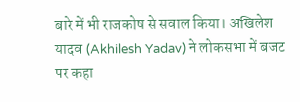बारे में भी राजकोष से सवाल किया। अखिलेश यादव (Akhilesh Yadav) ने लोकसभा में बजट पर कहा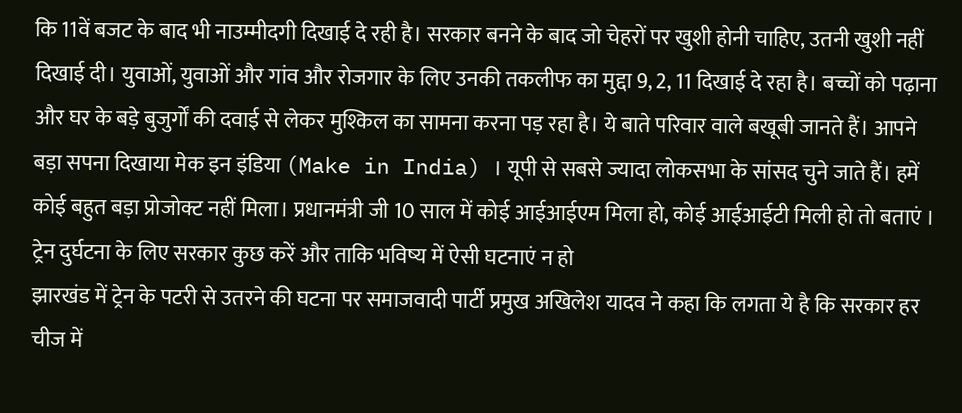कि 11वें बजट के बाद भी नाउम्मीदगी दिखाई दे रही है। सरकार बनने के बाद जो चेहरों पर खुशी होनी चाहिए, उतनी खुशी नहीं दिखाई दी। युवाओं, युवाओं और गांव और रोजगार के लिए उनकी तकलीफ का मुद्दा 9, 2, 11 दिखाई दे रहा है। बच्चों को पढ़ाना और घर के बड़े बुजुर्गों की दवाई से लेकर मुश्किल का सामना करना पड़ रहा है। ये बाते परिवार वाले बखूबी जानते हैं। आपने बड़ा सपना दिखाया मेक इन इंडिया (Make in India) । यूपी से सबसे ज्यादा लोकसभा के सांसद चुने जाते हैं। हमें कोई बहुत बड़ा प्रोजोक्ट नहीं मिला। प्रधानमंत्री जी 10 साल में कोई आईआईएम मिला हो, कोई आईआईटी मिली हो तो बताएं ।
ट्रेन दुर्घटना के लिए सरकार कुछ करें और ताकि भविष्य में ऐसी घटनाएं न हो
झारखंड में ट्रेन के पटरी से उतरने की घटना पर समाजवादी पार्टी प्रमुख अखिलेश यादव ने कहा कि लगता ये है कि सरकार हर चीज में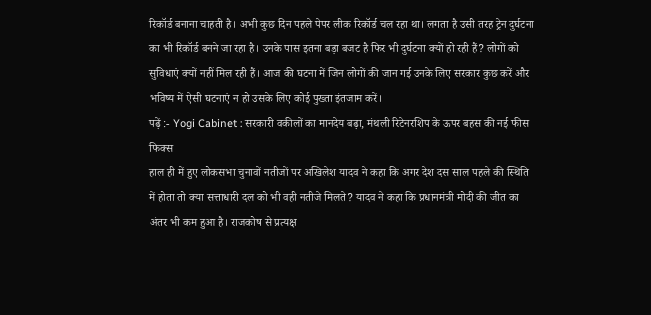रिकॉर्ड बनाना चाहती है। अभी कुछ दिन पहले पेपर लीक रिकॉर्ड चल रहा था। लगता है उसी तरह ट्रेन दुर्घटना का भी रिकॉर्ड बनने जा रहा है। उनके पास इतना बड़ा बजट है फिर भी दुर्घटना क्यों हो रही हैं? लोगों को सुविधाएं क्यों नहीं मिल रही हैं। आज की घटना में जिन लोगों की जान गई उनके लिए सरकार कुछ करें और भविष्य में ऐसी घटनाएं न हो उसके लिए कोई पुख्ता इंतजाम करें।
पढ़ें :- Yogi Cabinet : सरकारी वकीलों का मानदेय बढ़ा, मंथली रिटेनरशिप के ऊपर बहस की नई फीस फिक्स
हाल ही में हुए लोकसभा चुनावों नतीजों पर अखिलेश यादव ने कहा कि अगर देश दस साल पहले की स्थिति में होता तो क्या सत्ताधारी दल को भी वही नतीजे मिलते? यादव ने कहा कि प्रधानमंत्री मोदी की जीत का अंतर भी कम हुआ है। राजकोष से प्रत्यक्ष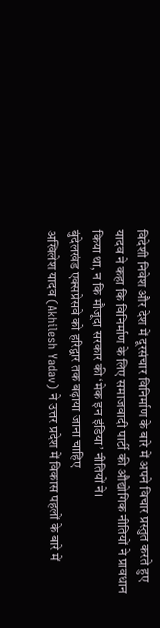विदेशी निवेश और देश में दूरसंचार विनिर्माण के बारे में अपने विचार प्रस्तुत करते हुए यादव ने कहा कि विनिर्माण के लिए समाजवादी पार्टी की औद्योगिक नीतियों ने प्रावधान किया था, न कि मौजूदा सरकार की ‘मेक इन इंडिया’ नीतियों ने।
बुंदेलखंड एक्सप्रेसवे को हरिद्वार तक बढ़ाया जाना चाहिए
अखिलेश यादव (Akhilesh Yadav) ने उत्तर प्रदेश में विकास पहलों के बारे में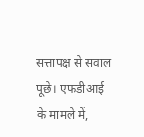सत्तापक्ष से सवाल पूछे। एफडीआई के मामले में,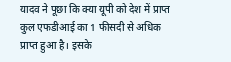यादव ने पूछा कि क्या यूपी को देश में प्राप्त कुल एफडीआई का 1 फीसदी से अधिक प्राप्त हुआ है। इसके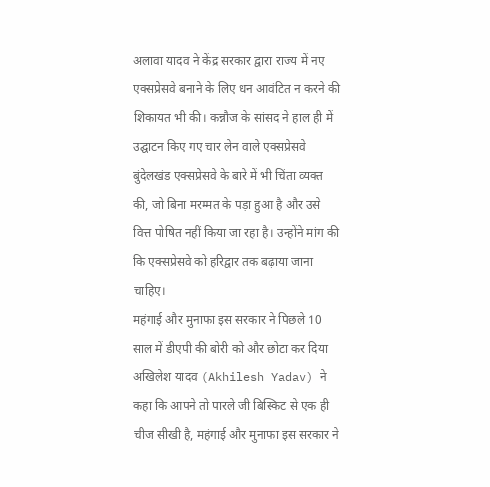अलावा यादव ने केंद्र सरकार द्वारा राज्य में नए एक्सप्रेसवे बनाने के लिए धन आवंटित न करने की शिकायत भी की। कन्नौज के सांसद ने हाल ही में उद्घाटन किए गए चार लेन वाले एक्सप्रेसवे बुंदेलखंड एक्सप्रेसवे के बारे में भी चिंता व्यक्त की, जो बिना मरम्मत के पड़ा हुआ है और उसे वित्त पोषित नहीं किया जा रहा है। उन्होंने मांग की कि एक्सप्रेसवे को हरिद्वार तक बढ़ाया जाना चाहिए।
महंगाई और मुनाफा इस सरकार ने पिछले 10 साल में डीएपी की बोरी को और छोटा कर दिया
अखिलेश यादव (Akhilesh Yadav) ने कहा कि आपने तो पारले जी बिस्किट से एक ही चीज सीखी है, महंगाई और मुनाफा इस सरकार ने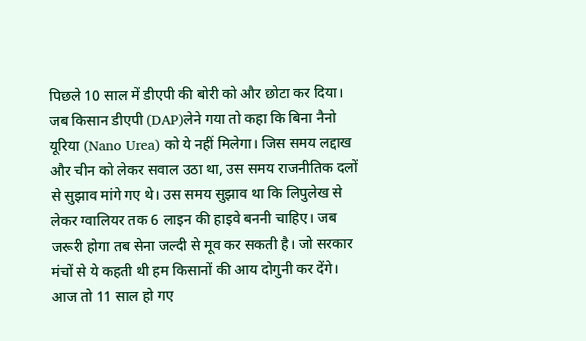पिछले 10 साल में डीएपी की बोरी को और छोटा कर दिया। जब किसान डीएपी (DAP)लेने गया तो कहा कि बिना नैनो यूरिया (Nano Urea) को ये नहीं मिलेगा। जिस समय लद्दाख और चीन को लेकर सवाल उठा था, उस समय राजनीतिक दलों से सुझाव मांगे गए थे। उस समय सुझाव था कि लिपुलेख से लेकर ग्वालियर तक 6 लाइन की हाइवे बननी चाहिए। जब जरूरी होगा तब सेना जल्दी से मूव कर सकती है। जो सरकार मंचों से ये कहती थी हम किसानों की आय दोगुनी कर देंगे। आज तो 11 साल हो गए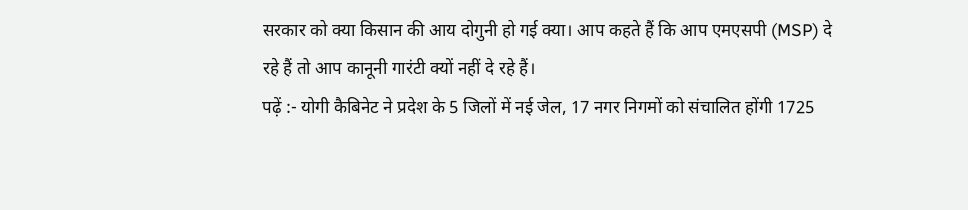सरकार को क्या किसान की आय दोगुनी हो गई क्या। आप कहते हैं कि आप एमएसपी (MSP) दे रहे हैं तो आप कानूनी गारंटी क्यों नहीं दे रहे हैं।
पढ़ें :- योगी कैबिनेट ने प्रदेश के 5 जिलों में नई जेल, 17 नगर निगमों को संचालित होंगी 1725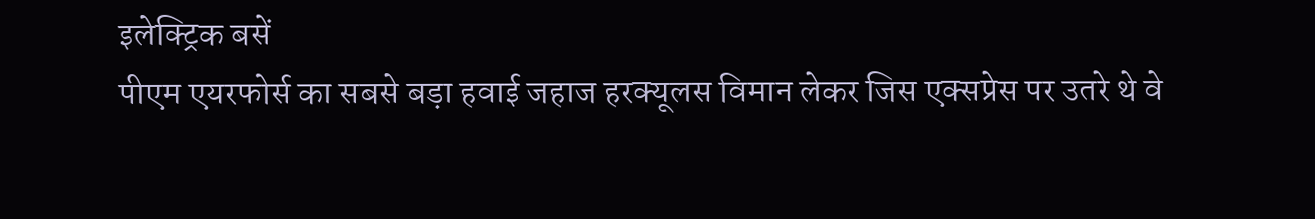इलेक्ट्रिक बसें
पीएम एयरफोर्स का सबसे बड़ा हवाई जहाज हरक्यूलस विमान लेकर जिस एक्सप्रेस पर उतरे थे वे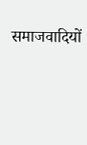समाजवादियों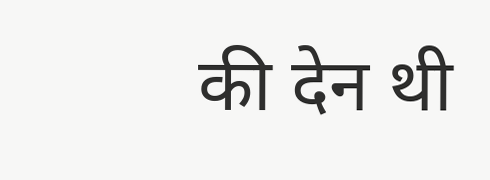की देन थी